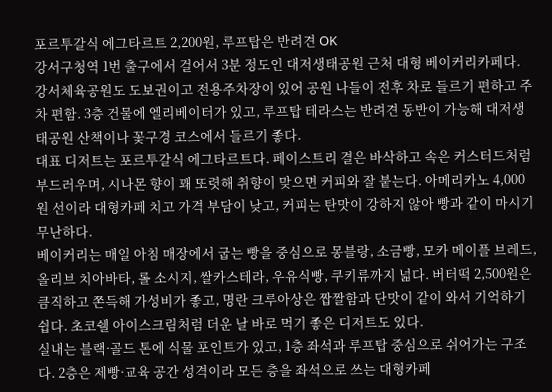포르투갈식 에그타르트 2,200원, 루프탑은 반려견 OK
강서구청역 1번 출구에서 걸어서 3분 정도인 대저생태공원 근처 대형 베이커리카페다. 강서체육공원도 도보권이고 전용주차장이 있어 공원 나들이 전후 차로 들르기 편하고 주차 편함. 3층 건물에 엘리베이터가 있고, 루프탑 테라스는 반려견 동반이 가능해 대저생태공원 산책이나 꽃구경 코스에서 들르기 좋다.
대표 디저트는 포르투갈식 에그타르트다. 페이스트리 결은 바삭하고 속은 커스터드처럼 부드러우며, 시나몬 향이 꽤 또렷해 취향이 맞으면 커피와 잘 붙는다. 아메리카노 4,000원 선이라 대형카페 치고 가격 부담이 낮고, 커피는 탄맛이 강하지 않아 빵과 같이 마시기 무난하다.
베이커리는 매일 아침 매장에서 굽는 빵을 중심으로 몽블랑, 소금빵, 모카 메이플 브레드, 올리브 치아바타, 롤 소시지, 쌀카스테라, 우유식빵, 쿠키류까지 넓다. 버터떡 2,500원은 큼직하고 쫀득해 가성비가 좋고, 명란 크루아상은 짭짤함과 단맛이 같이 와서 기억하기 쉽다. 초코쉘 아이스크림처럼 더운 날 바로 먹기 좋은 디저트도 있다.
실내는 블랙·골드 톤에 식물 포인트가 있고, 1층 좌석과 루프탑 중심으로 쉬어가는 구조다. 2층은 제빵·교육 공간 성격이라 모든 층을 좌석으로 쓰는 대형카페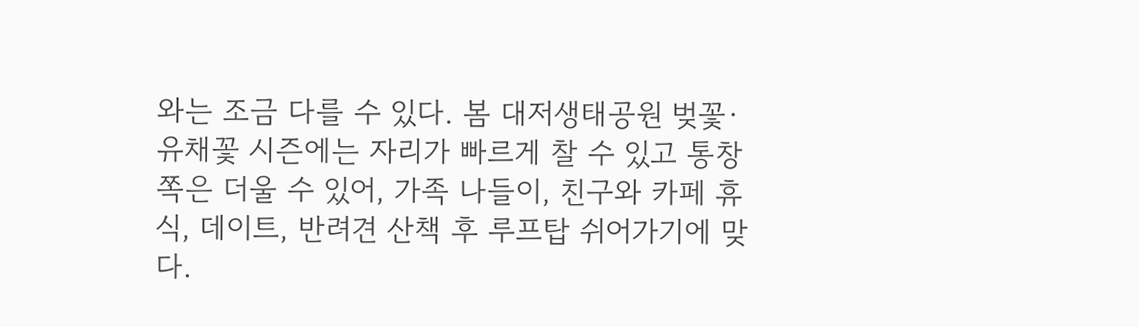와는 조금 다를 수 있다. 봄 대저생태공원 벚꽃·유채꽃 시즌에는 자리가 빠르게 찰 수 있고 통창 쪽은 더울 수 있어, 가족 나들이, 친구와 카페 휴식, 데이트, 반려견 산책 후 루프탑 쉬어가기에 맞다.